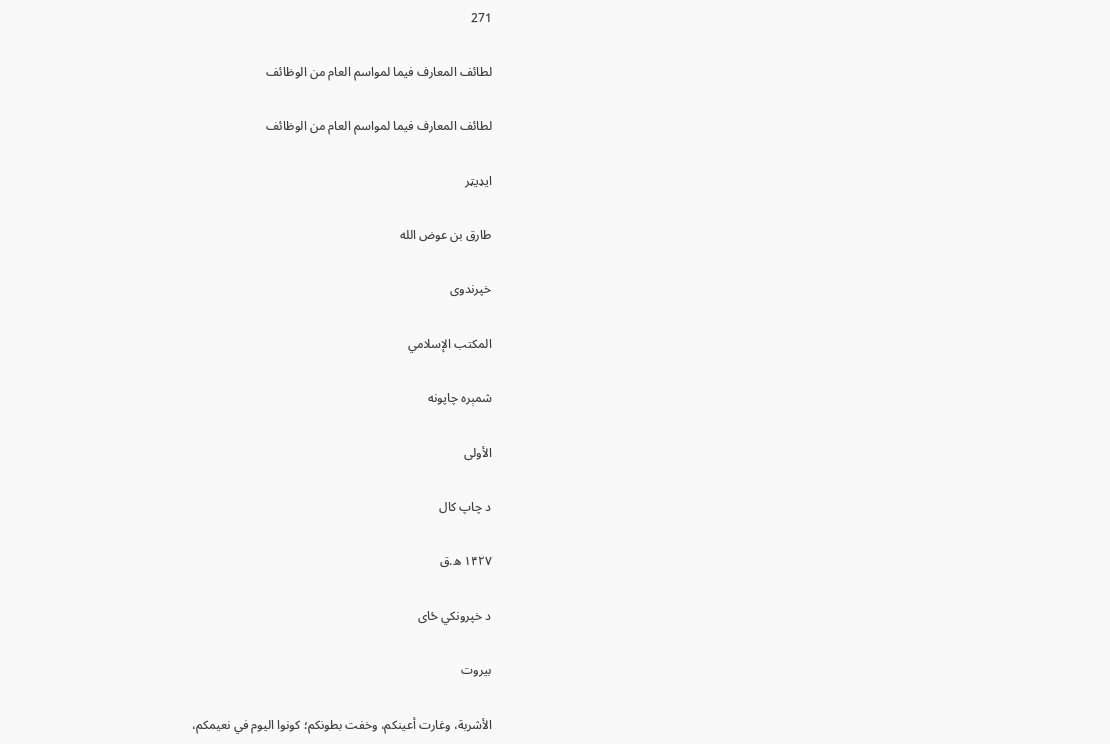271

لطائف المعارف فیما لمواسم العام من الوظائف

لطائف المعارف فيما لمواسم العام من الوظائف

ایډیټر

طارق بن عوض الله

خپرندوی

المكتب الإسلامي

شمېره چاپونه

الأولى

د چاپ کال

۱۴۲۷ ه.ق

د خپرونکي ځای

بيروت

الأشربة، وغارت أعينكم، وخفت بطونكم؛ كونوا اليوم في نعيمكم،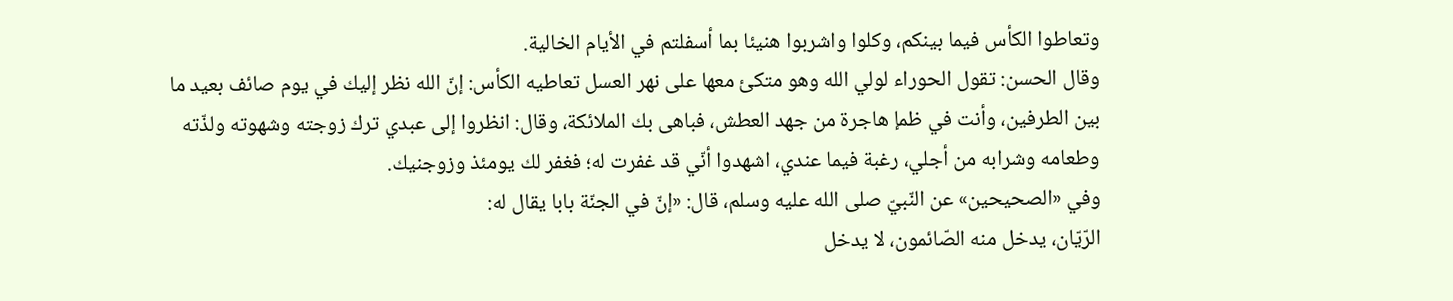وتعاطوا الكأس فيما بينكم، وكلوا واشربوا هنيئا بما أسفلتم في الأيام الخالية.
وقال الحسن: تقول الحوراء لولي الله وهو متكئ معها على نهر العسل تعاطيه الكأس: إنّ الله نظر إليك في يوم صائف بعيد ما بين الطرفين، وأنت في ظمإ هاجرة من جهد العطش، فباهى بك الملائكة، وقال: انظروا إلى عبدي ترك زوجته وشهوته ولذّته وطعامه وشرابه من أجلي، رغبة فيما عندي، اشهدوا أنّي قد غفرت له؛ فغفر لك يومئذ وزوجنيك.
وفي «الصحيحين» عن النّبيّ صلى الله عليه وسلم، قال: «إنّ في الجنّة بابا يقال له:
الرّيّان، يدخل منه الصّائمون، لا يدخل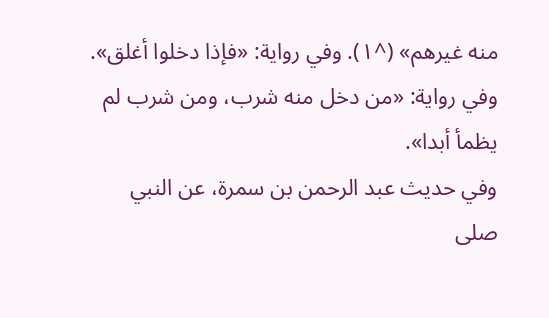منه غيرهم» (^١). وفي رواية: «فإذا دخلوا أغلق». وفي رواية: «من دخل منه شرب، ومن شرب لم يظمأ أبدا».
وفي حديث عبد الرحمن بن سمرة، عن النبي صلى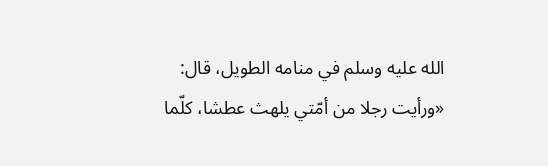الله عليه وسلم في منامه الطويل، قال:
«ورأيت رجلا من أمّتي يلهث عطشا، كلّما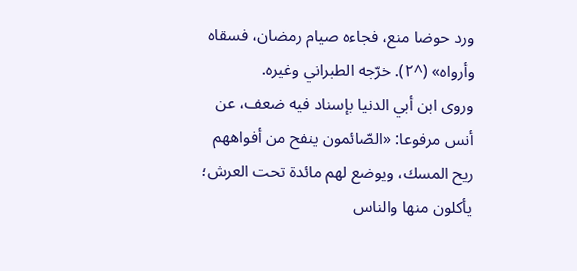ورد حوضا منع، فجاءه صيام رمضان، فسقاه وأرواه» (^٢). خرّجه الطبراني وغيره.
وروى ابن أبي الدنيا بإسناد فيه ضعف، عن أنس مرفوعا: «الصّائمون ينفح من أفواههم ريح المسك، ويوضع لهم مائدة تحت العرش؛ يأكلون منها والناس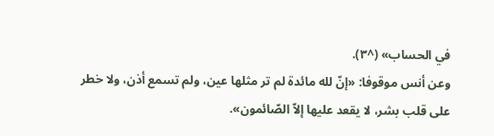في الحساب» (^٣).
وعن أنس موقوفا: «إنّ لله مائدة لم تر مثلها عين، ولم تسمع أذن، ولا خطر على قلب بشر، لا يقعد عليها إلاّ الصّائمون».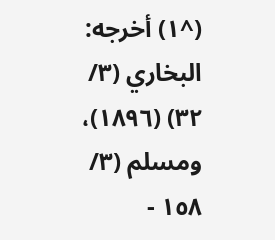(^١) أخرجه: البخاري (٣/ ٣٢) (١٨٩٦)، ومسلم (٣/ ١٥٨ -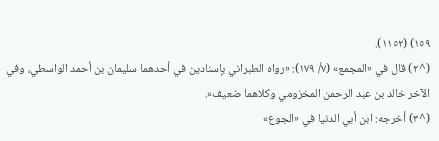١٥٩) (١١٥٢).
(^٢) قال في «المجمع» (٧/ ١٧٩): «رواه الطبراني بإسنادين في أحدهما سليمان بن أحمد الواسطي، وفي الآخر خالد بن عبد الرحمن المخزومي وكلاهما ضعيف».
(^٣) أخرجه: ابن أبي الدنيا في «الجوع»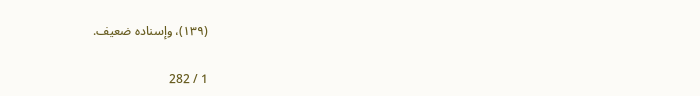(١٣٩)، وإسناده ضعيف.

1 / 282